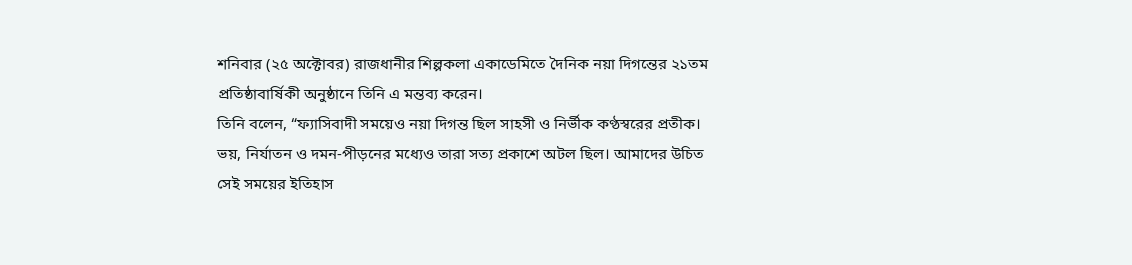শনিবার (২৫ অক্টোবর) রাজধানীর শিল্পকলা একাডেমিতে দৈনিক নয়া দিগন্তের ২১তম প্রতিষ্ঠাবার্ষিকী অনুষ্ঠানে তিনি এ মন্তব্য করেন।
তিনি বলেন, “ফ্যাসিবাদী সময়েও নয়া দিগন্ত ছিল সাহসী ও নির্ভীক কণ্ঠস্বরের প্রতীক। ভয়, নির্যাতন ও দমন-পীড়নের মধ্যেও তারা সত্য প্রকাশে অটল ছিল। আমাদের উচিত সেই সময়ের ইতিহাস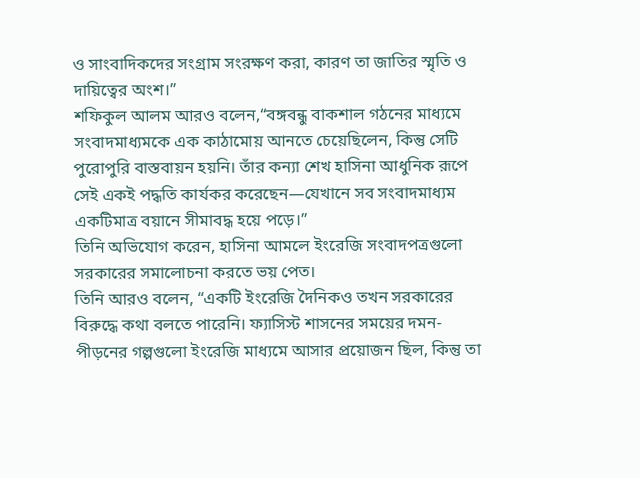ও সাংবাদিকদের সংগ্রাম সংরক্ষণ করা, কারণ তা জাতির স্মৃতি ও দায়িত্বের অংশ।”
শফিকুল আলম আরও বলেন,“বঙ্গবন্ধু বাকশাল গঠনের মাধ্যমে সংবাদমাধ্যমকে এক কাঠামোয় আনতে চেয়েছিলেন, কিন্তু সেটি পুরোপুরি বাস্তবায়ন হয়নি। তাঁর কন্যা শেখ হাসিনা আধুনিক রূপে সেই একই পদ্ধতি কার্যকর করেছেন—যেখানে সব সংবাদমাধ্যম একটিমাত্র বয়ানে সীমাবদ্ধ হয়ে পড়ে।”
তিনি অভিযোগ করেন, হাসিনা আমলে ইংরেজি সংবাদপত্রগুলো সরকারের সমালোচনা করতে ভয় পেত।
তিনি আরও বলেন, “একটি ইংরেজি দৈনিকও তখন সরকারের বিরুদ্ধে কথা বলতে পারেনি। ফ্যাসিস্ট শাসনের সময়ের দমন-পীড়নের গল্পগুলো ইংরেজি মাধ্যমে আসার প্রয়োজন ছিল, কিন্তু তা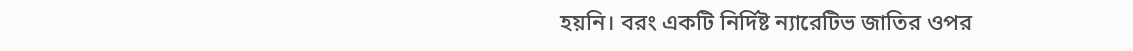হয়নি। বরং একটি নির্দিষ্ট ন্যারেটিভ জাতির ওপর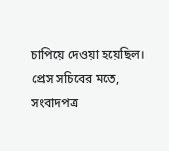চাপিয়ে দেওয়া হয়েছিল।
প্রেস সচিবের মতে, সংবাদপত্র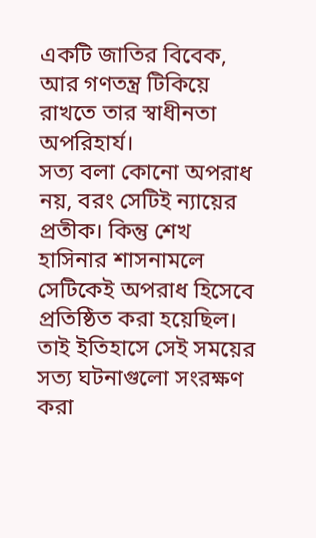একটি জাতির বিবেক, আর গণতন্ত্র টিকিয়ে রাখতে তার স্বাধীনতা অপরিহার্য।
সত্য বলা কোনো অপরাধ নয়, বরং সেটিই ন্যায়ের প্রতীক। কিন্তু শেখ হাসিনার শাসনামলে সেটিকেই অপরাধ হিসেবে প্রতিষ্ঠিত করা হয়েছিল। তাই ইতিহাসে সেই সময়ের সত্য ঘটনাগুলো সংরক্ষণ করা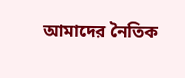আমাদের নৈতিক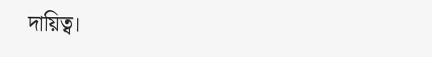দায়িত্ব।